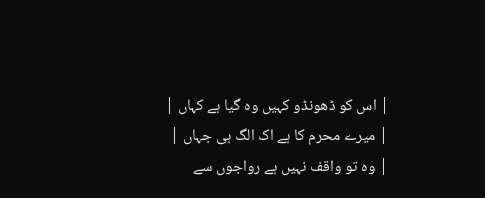| اس کو ڈھونڈو کہیں وہ گیا ہے کہاں |
| میرے محرم کا ہے اک الگ ہی جہاں |
| وہ تو واقف نہیں ہے رواجوں سے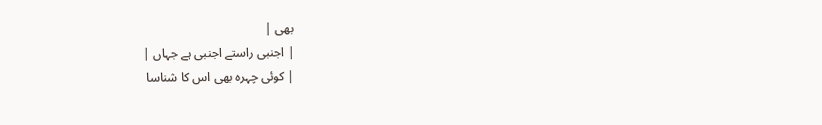بھی |
| اجنبی راستے اجنبی ہے جہاں |
| کوئی چہرہ بھی اس کا شناسا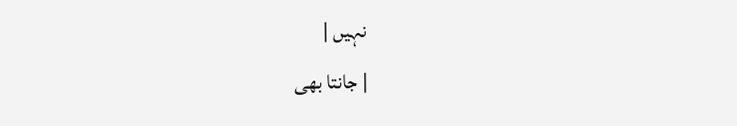نہیں |
| جانتا بھی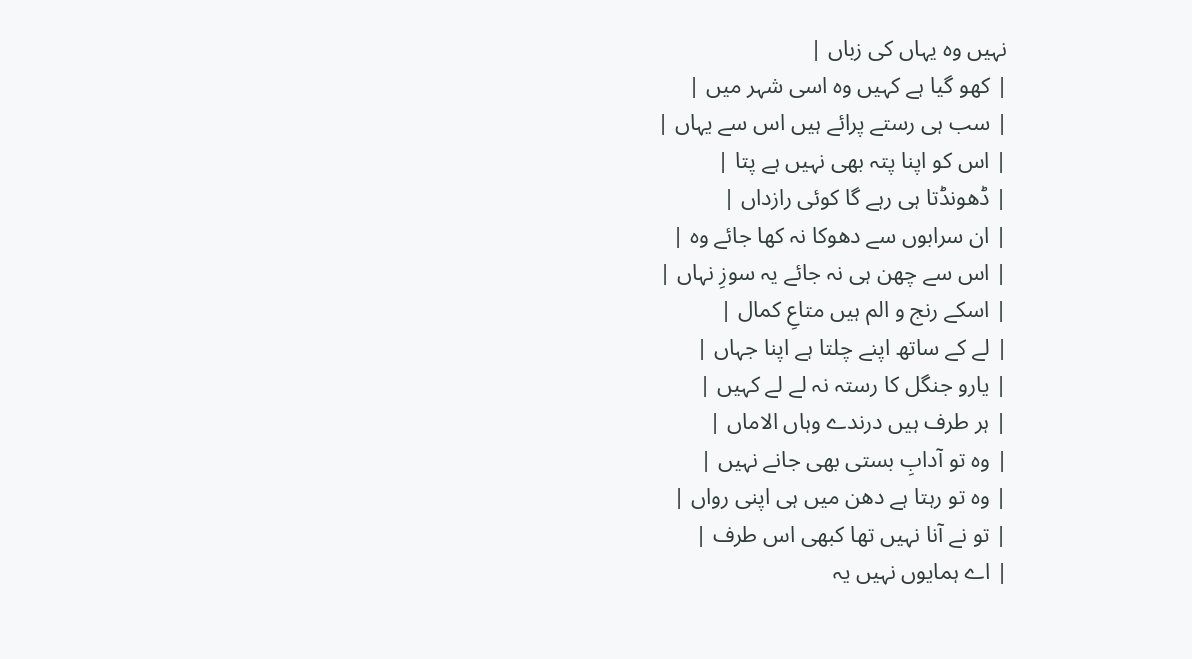نہیں وہ یہاں کی زباں |
| کھو گیا ہے کہیں وہ اسی شہر میں |
| سب ہی رستے پرائے ہیں اس سے یہاں |
| اس کو اپنا پتہ بھی نہیں ہے پتا |
| ڈھونڈتا ہی رہے گا کوئی رازداں |
| ان سرابوں سے دھوکا نہ کھا جائے وہ |
| اس سے چھن ہی نہ جائے یہ سوزِ نہاں |
| اسکے رنج و الم ہیں متاعِ کمال |
| لے کے ساتھ اپنے چلتا ہے اپنا جہاں |
| یارو جنگل کا رستہ نہ لے لے کہیں |
| ہر طرف ہیں درندے وہاں الاماں |
| وہ تو آدابِ بستی بھی جانے نہیں |
| وہ تو رہتا ہے دھن میں ہی اپنی رواں |
| تو نے آنا نہیں تھا کبھی اس طرف |
| اے ہمایوں نہیں یہ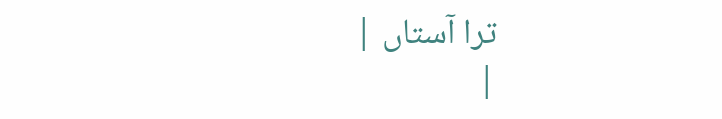ترا آستاں |
|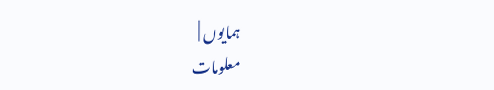ہمایوں |
معلومات